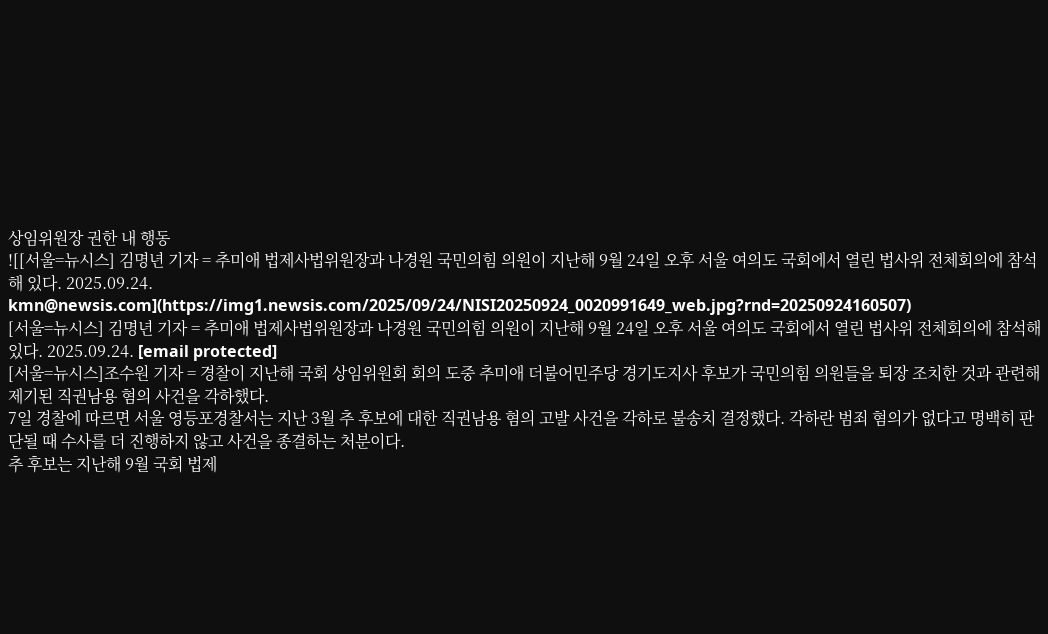상임위원장 권한 내 행동
![[서울=뉴시스] 김명년 기자 = 추미애 법제사법위원장과 나경원 국민의힘 의원이 지난해 9월 24일 오후 서울 여의도 국회에서 열린 법사위 전체회의에 참석해 있다. 2025.09.24. kmn@newsis.com](https://img1.newsis.com/2025/09/24/NISI20250924_0020991649_web.jpg?rnd=20250924160507)
[서울=뉴시스] 김명년 기자 = 추미애 법제사법위원장과 나경원 국민의힘 의원이 지난해 9월 24일 오후 서울 여의도 국회에서 열린 법사위 전체회의에 참석해 있다. 2025.09.24. [email protected]
[서울=뉴시스]조수원 기자 = 경찰이 지난해 국회 상임위원회 회의 도중 추미애 더불어민주당 경기도지사 후보가 국민의힘 의원들을 퇴장 조치한 것과 관련해 제기된 직권남용 혐의 사건을 각하했다.
7일 경찰에 따르면 서울 영등포경찰서는 지난 3월 추 후보에 대한 직권남용 혐의 고발 사건을 각하로 불송치 결정했다. 각하란 범죄 혐의가 없다고 명백히 판단될 때 수사를 더 진행하지 않고 사건을 종결하는 처분이다.
추 후보는 지난해 9월 국회 법제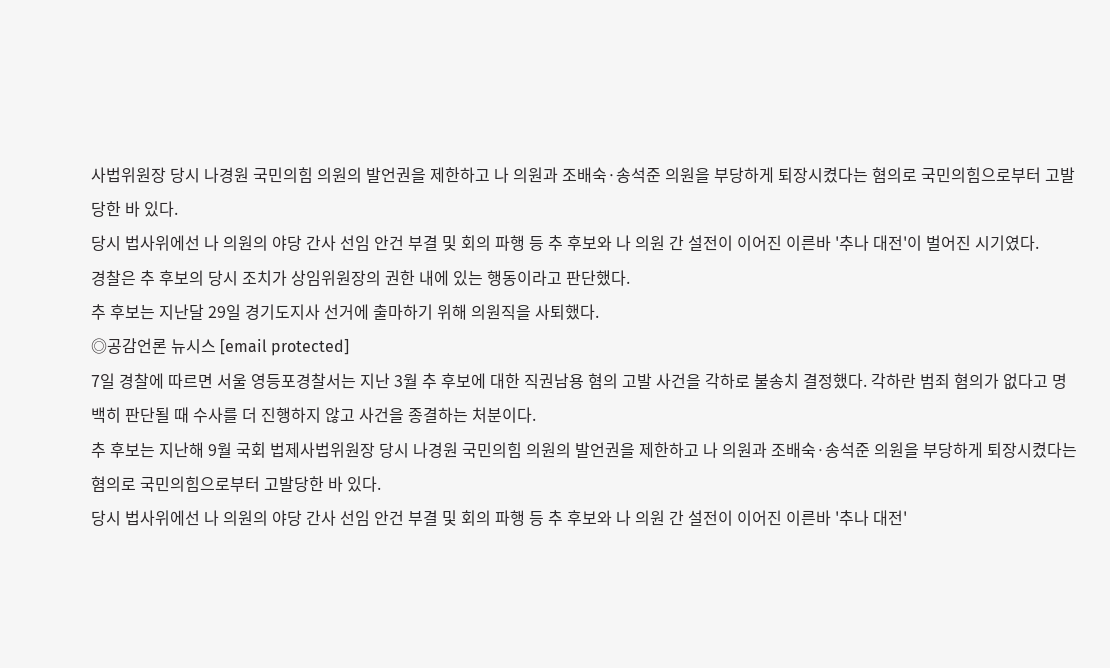사법위원장 당시 나경원 국민의힘 의원의 발언권을 제한하고 나 의원과 조배숙·송석준 의원을 부당하게 퇴장시켰다는 혐의로 국민의힘으로부터 고발당한 바 있다.
당시 법사위에선 나 의원의 야당 간사 선임 안건 부결 및 회의 파행 등 추 후보와 나 의원 간 설전이 이어진 이른바 '추나 대전'이 벌어진 시기였다.
경찰은 추 후보의 당시 조치가 상임위원장의 권한 내에 있는 행동이라고 판단했다.
추 후보는 지난달 29일 경기도지사 선거에 출마하기 위해 의원직을 사퇴했다.
◎공감언론 뉴시스 [email protected]
7일 경찰에 따르면 서울 영등포경찰서는 지난 3월 추 후보에 대한 직권남용 혐의 고발 사건을 각하로 불송치 결정했다. 각하란 범죄 혐의가 없다고 명백히 판단될 때 수사를 더 진행하지 않고 사건을 종결하는 처분이다.
추 후보는 지난해 9월 국회 법제사법위원장 당시 나경원 국민의힘 의원의 발언권을 제한하고 나 의원과 조배숙·송석준 의원을 부당하게 퇴장시켰다는 혐의로 국민의힘으로부터 고발당한 바 있다.
당시 법사위에선 나 의원의 야당 간사 선임 안건 부결 및 회의 파행 등 추 후보와 나 의원 간 설전이 이어진 이른바 '추나 대전'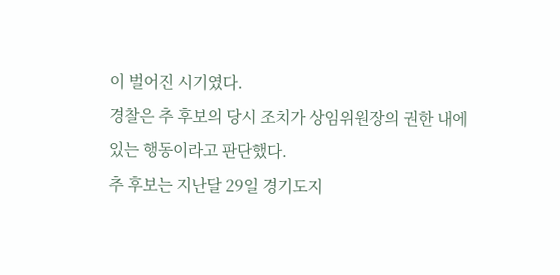이 벌어진 시기였다.
경찰은 추 후보의 당시 조치가 상임위원장의 권한 내에 있는 행동이라고 판단했다.
추 후보는 지난달 29일 경기도지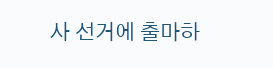사 선거에 출마하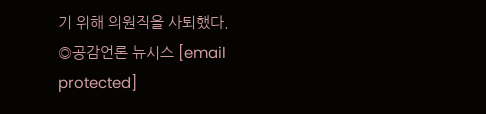기 위해 의원직을 사퇴했다.
◎공감언론 뉴시스 [email protected]